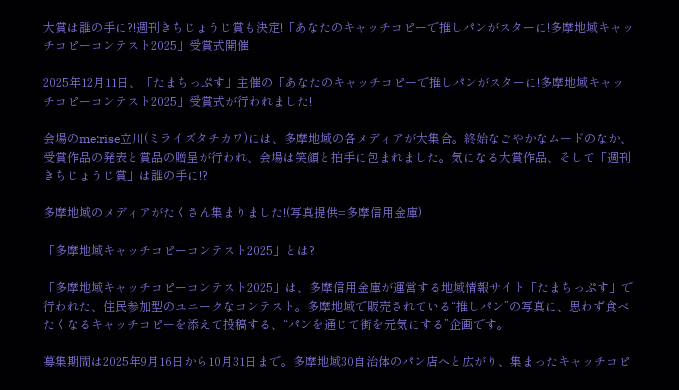大賞は誰の手に?!週刊きちじょうじ賞も決定!「あなたのキャッチコピーで推しパンがスターに!多摩地域キャッチコピーコンテスト2025」受賞式開催

2025年12月11日、「たまちっぷす」主催の「あなたのキャッチコピーで推しパンがスターに!多摩地域キャッチコピーコンテスト2025」受賞式が行われました!

会場のme:rise立川(ミライズタチカワ)には、多摩地域の各メディアが大集合。終始なごやかなムードのなか、受賞作品の発表と賞品の贈呈が行われ、会場は笑顔と拍手に包まれました。気になる大賞作品、そして「週刊きちじょうじ賞」は誰の手に!?

多摩地域のメディアがたくさん集まりました!(写真提供=多摩信用金庫)

「多摩地域キャッチコピーコンテスト2025」とは?

「多摩地域キャッチコピーコンテスト2025」は、多摩信用金庫が運営する地域情報サイト「たまちっぷす」で行われた、住民参加型のユニークなコンテスト。多摩地域で販売されている“推しパン”の写真に、思わず食べたくなるキャッチコピーを添えて投稿する、“パンを通じて街を元気にする”企画です。

募集期間は2025年9月16日から10月31日まで。多摩地域30自治体のパン店へと広がり、集まったキャッチコピ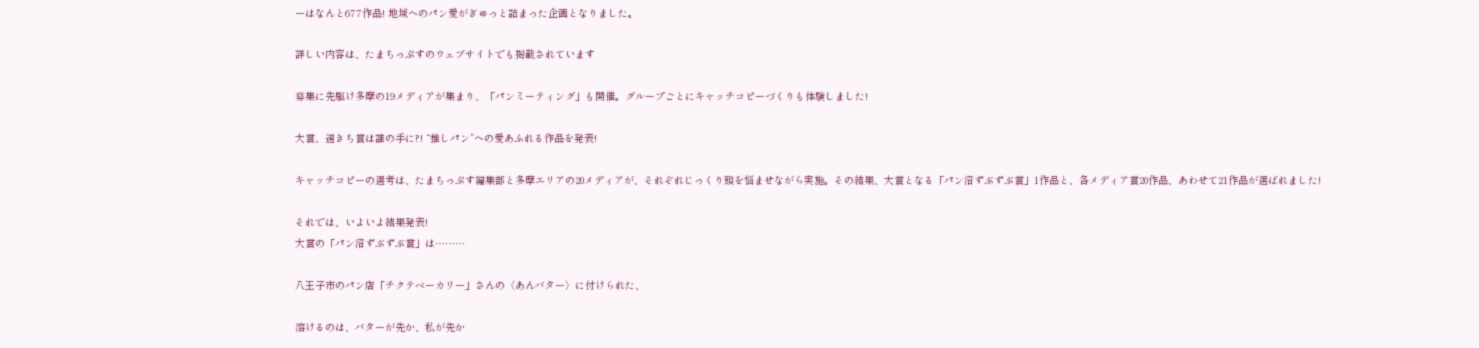ーはなんと677作品! 地域へのパン愛がぎゅっと詰まった企画となりました。

詳しい内容は、たまちっぷすのウェブサイトでも掲載されています

募集に先駆け多摩の19メディアが集まり、「パンミーティング」も開催。グループごとにキャッチコピーづくりも体験しました!

大賞、週きち賞は誰の手に?! “推しパン”への愛あふれる作品を発表!

キャッチコピーの選考は、たまちっぷす編集部と多摩エリアの20メディアが、それぞれじっくり頭を悩ませながら実施。その結果、大賞となる「パン沼ずぶずぶ賞」1作品と、各メディア賞20作品、あわせて21作品が選ばれました!

それでは、いよいよ結果発表!
大賞の「パン沼ずぶずぶ賞」は………

八王子市のパン店「チクテベーカリー」さんの〈あんバター〉に付けられた、

溶けるのは、バターが先か、私が先か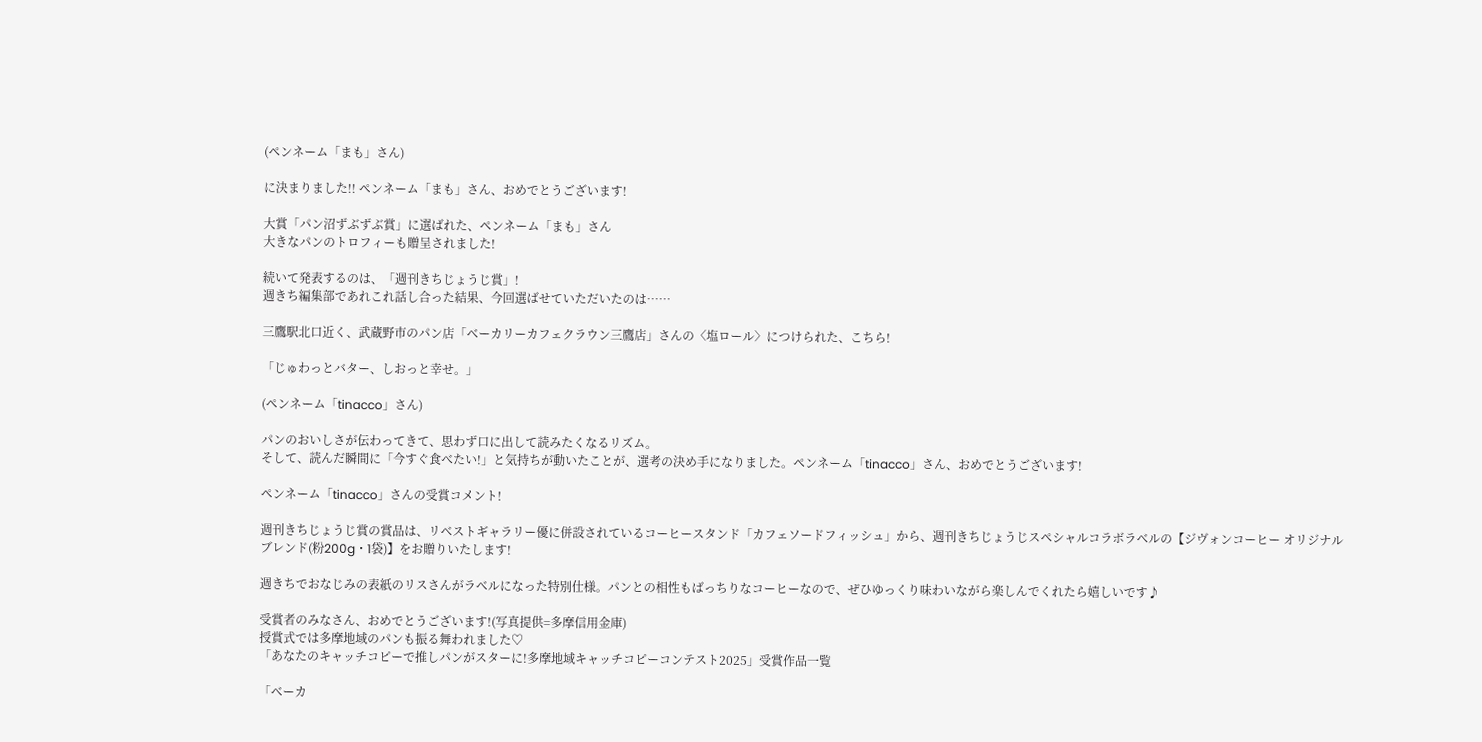(ペンネーム「まも」さん)

に決まりました!! ペンネーム「まも」さん、おめでとうございます!

大賞「パン沼ずぶずぶ賞」に選ばれた、ペンネーム「まも」さん
大きなパンのトロフィーも贈呈されました!

続いて発表するのは、「週刊きちじょうじ賞」!
週きち編集部であれこれ話し合った結果、今回選ばせていただいたのは……

三鷹駅北口近く、武蔵野市のパン店「ベーカリーカフェクラウン三鷹店」さんの〈塩ロール〉につけられた、こちら!

「じゅわっとバター、しおっと幸せ。」

(ペンネーム「tinacco」さん)

パンのおいしさが伝わってきて、思わず口に出して読みたくなるリズム。
そして、読んだ瞬間に「今すぐ食べたい!」と気持ちが動いたことが、選考の決め手になりました。ペンネーム「tinacco」さん、おめでとうございます!

ペンネーム「tinacco」さんの受賞コメント!

週刊きちじょうじ賞の賞品は、リベストギャラリー優に併設されているコーヒースタンド「カフェソードフィッシュ」から、週刊きちじょうじスペシャルコラボラベルの【ジヴォンコーヒー オリジナルブレンド(粉200g・1袋)】をお贈りいたします!

週きちでおなじみの表紙のリスさんがラベルになった特別仕様。パンとの相性もばっちりなコーヒーなので、ぜひゆっくり味わいながら楽しんでくれたら嬉しいです♪

受賞者のみなさん、おめでとうございます!(写真提供=多摩信用金庫)
授賞式では多摩地域のパンも振る舞われました♡
「あなたのキャッチコピーで推しパンがスターに!多摩地域キャッチコピーコンテスト2025」受賞作品一覧

「ベーカ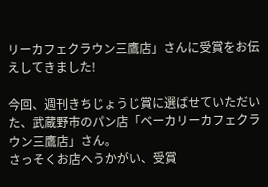リーカフェクラウン三鷹店」さんに受賞をお伝えしてきました!

今回、週刊きちじょうじ賞に選ばせていただいた、武蔵野市のパン店「ベーカリーカフェクラウン三鷹店」さん。
さっそくお店へうかがい、受賞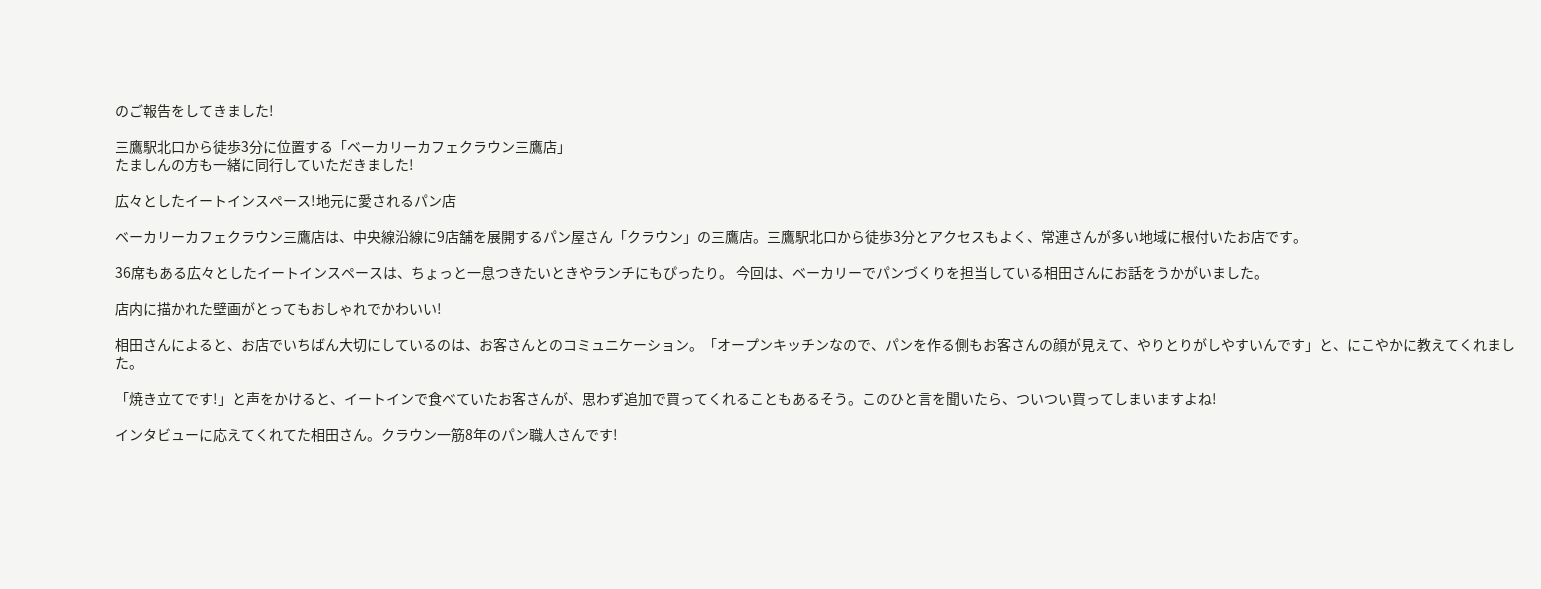のご報告をしてきました!

三鷹駅北口から徒歩3分に位置する「ベーカリーカフェクラウン三鷹店」
たましんの方も一緒に同行していただきました!

広々としたイートインスペース!地元に愛されるパン店

ベーカリーカフェクラウン三鷹店は、中央線沿線に9店舗を展開するパン屋さん「クラウン」の三鷹店。三鷹駅北口から徒歩3分とアクセスもよく、常連さんが多い地域に根付いたお店です。

36席もある広々としたイートインスペースは、ちょっと一息つきたいときやランチにもぴったり。 今回は、ベーカリーでパンづくりを担当している相田さんにお話をうかがいました。

店内に描かれた壁画がとってもおしゃれでかわいい!

相田さんによると、お店でいちばん大切にしているのは、お客さんとのコミュニケーション。「オープンキッチンなので、パンを作る側もお客さんの顔が見えて、やりとりがしやすいんです」と、にこやかに教えてくれました。

「焼き立てです!」と声をかけると、イートインで食べていたお客さんが、思わず追加で買ってくれることもあるそう。このひと言を聞いたら、ついつい買ってしまいますよね!

インタビューに応えてくれてた相田さん。クラウン一筋8年のパン職人さんです!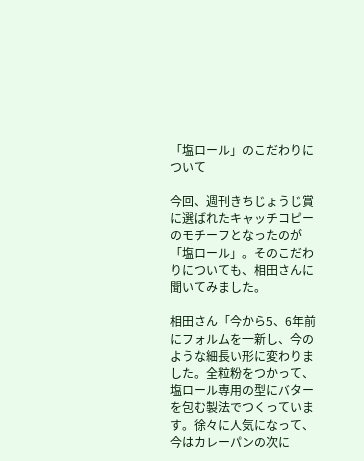「塩ロール」のこだわりについて

今回、週刊きちじょうじ賞に選ばれたキャッチコピーのモチーフとなったのが「塩ロール」。そのこだわりについても、相田さんに聞いてみました。

相田さん「今から5、6年前にフォルムを一新し、今のような細長い形に変わりました。全粒粉をつかって、塩ロール専用の型にバターを包む製法でつくっています。徐々に人気になって、今はカレーパンの次に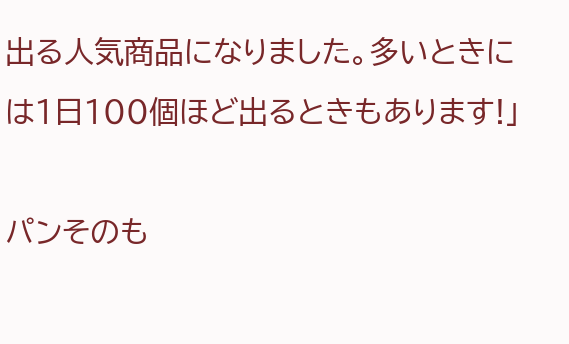出る人気商品になりました。多いときには1日100個ほど出るときもあります!」

パンそのも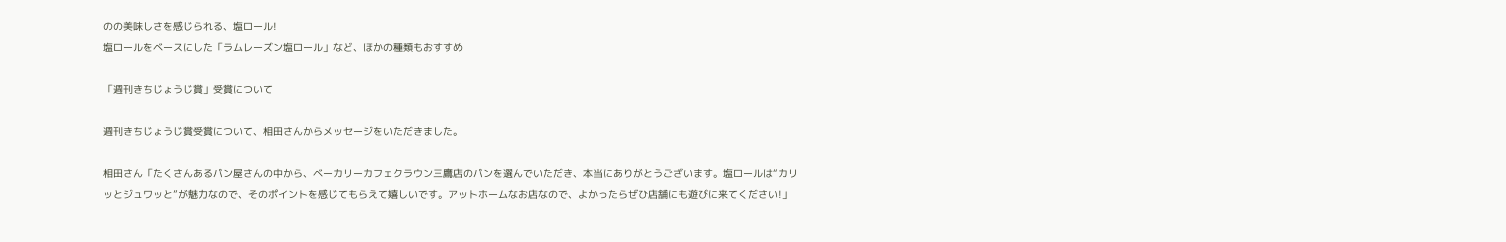のの美味しさを感じられる、塩ロール!
塩ロールをベースにした「ラムレーズン塩ロール」など、ほかの種類もおすすめ

「週刊きちじょうじ賞」受賞について

週刊きちじょうじ賞受賞について、相田さんからメッセージをいただきました。

相田さん「たくさんあるパン屋さんの中から、ベーカリーカフェクラウン三鷹店のパンを選んでいただき、本当にありがとうございます。塩ロールは“カリッとジュワッと”が魅力なので、そのポイントを感じてもらえて嬉しいです。アットホームなお店なので、よかったらぜひ店舗にも遊びに来てください!」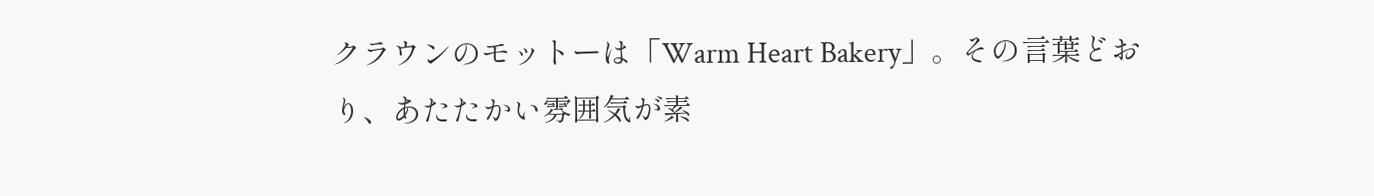クラウンのモットーは「Warm Heart Bakery」。その言葉どおり、あたたかい雰囲気が素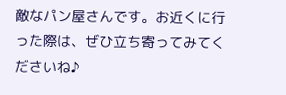敵なパン屋さんです。お近くに行った際は、ぜひ立ち寄ってみてくださいね♪